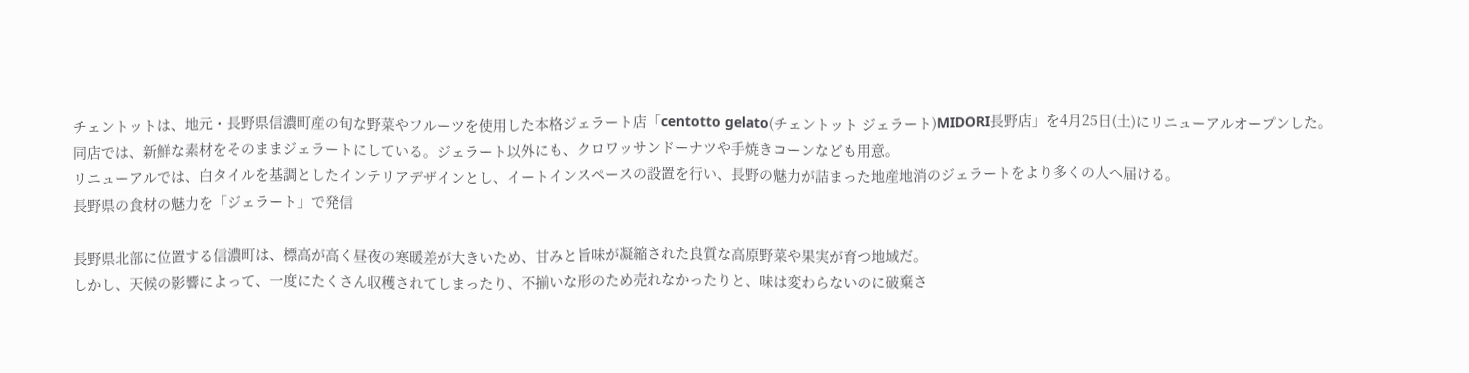チェントットは、地元・長野県信濃町産の旬な野菜やフルーツを使用した本格ジェラート店「centotto gelato(チェントット ジェラート)MIDORI長野店」を4月25日(土)にリニューアルオープンした。
同店では、新鮮な素材をそのままジェラートにしている。ジェラート以外にも、クロワッサンドーナツや手焼きコーンなども用意。
リニューアルでは、白タイルを基調としたインテリアデザインとし、イートインスペースの設置を行い、長野の魅力が詰まった地産地消のジェラートをより多くの人へ届ける。
長野県の食材の魅力を「ジェラート」で発信

長野県北部に位置する信濃町は、標高が高く昼夜の寒暖差が大きいため、甘みと旨味が凝縮された良質な高原野菜や果実が育つ地域だ。
しかし、天候の影響によって、一度にたくさん収穫されてしまったり、不揃いな形のため売れなかったりと、味は変わらないのに破棄さ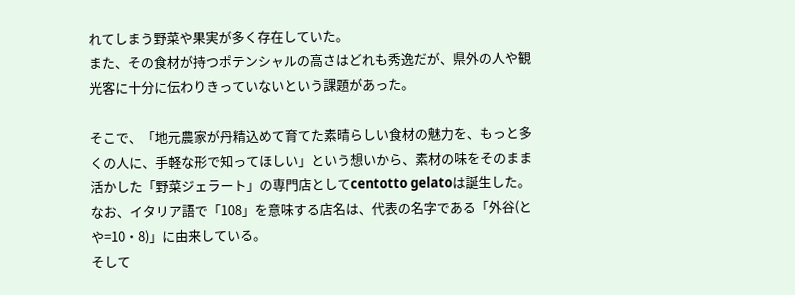れてしまう野菜や果実が多く存在していた。
また、その食材が持つポテンシャルの高さはどれも秀逸だが、県外の人や観光客に十分に伝わりきっていないという課題があった。

そこで、「地元農家が丹精込めて育てた素晴らしい食材の魅力を、もっと多くの人に、手軽な形で知ってほしい」という想いから、素材の味をそのまま活かした「野菜ジェラート」の専門店としてcentotto gelatoは誕生した。
なお、イタリア語で「108」を意味する店名は、代表の名字である「外谷(とや=10・8)」に由来している。
そして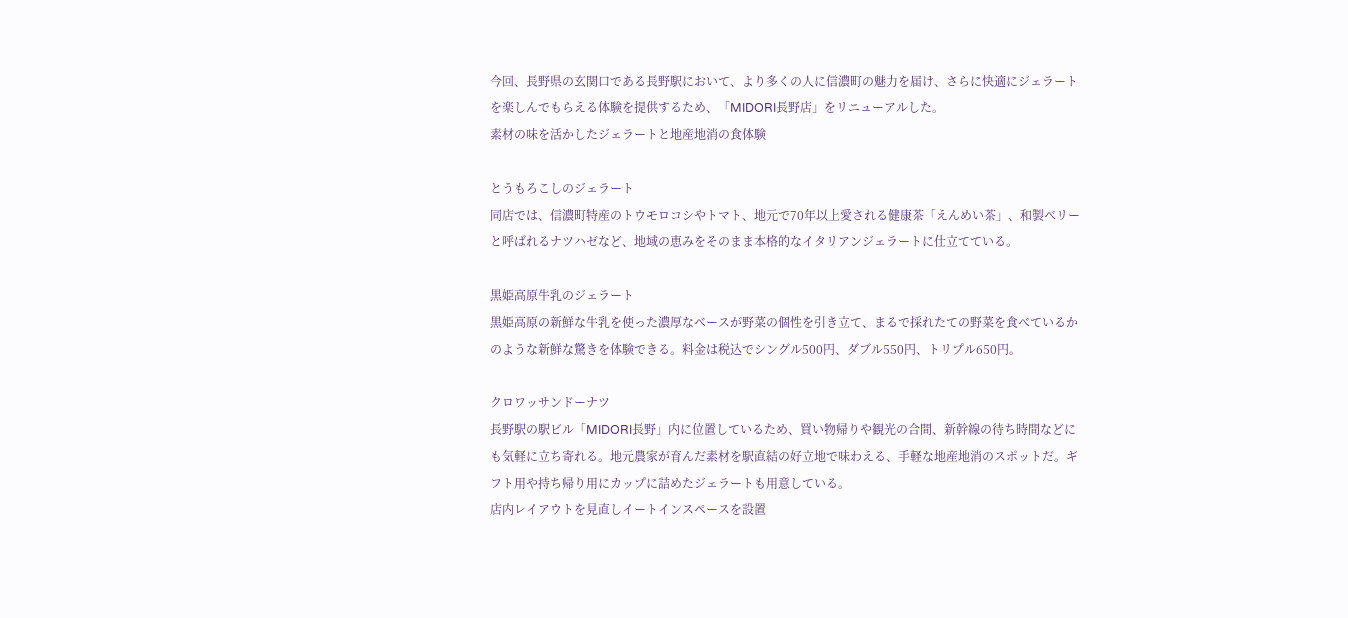今回、長野県の玄関口である長野駅において、より多くの人に信濃町の魅力を届け、さらに快適にジェラートを楽しんでもらえる体験を提供するため、「MIDORI長野店」をリニューアルした。
素材の味を活かしたジェラートと地産地消の食体験

とうもろこしのジェラート
同店では、信濃町特産のトウモロコシやトマト、地元で70年以上愛される健康茶「えんめい茶」、和製ベリーと呼ばれるナツハゼなど、地域の恵みをそのまま本格的なイタリアンジェラートに仕立てている。

黒姫高原牛乳のジェラート
黒姫高原の新鮮な牛乳を使った濃厚なベースが野菜の個性を引き立て、まるで採れたての野菜を食べているかのような新鮮な驚きを体験できる。料金は税込でシングル500円、ダブル550円、トリプル650円。

クロワッサンドーナツ
長野駅の駅ビル「MIDORI長野」内に位置しているため、買い物帰りや観光の合間、新幹線の待ち時間などにも気軽に立ち寄れる。地元農家が育んだ素材を駅直結の好立地で味わえる、手軽な地産地消のスポットだ。ギフト用や持ち帰り用にカップに詰めたジェラートも用意している。
店内レイアウトを見直しイートインスペースを設置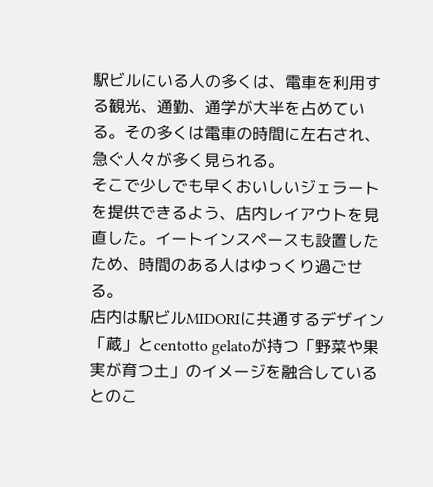駅ビルにいる人の多くは、電車を利用する観光、通勤、通学が大半を占めている。その多くは電車の時間に左右され、急ぐ人々が多く見られる。
そこで少しでも早くおいしいジェラートを提供できるよう、店内レイアウトを見直した。イートインスペースも設置したため、時間のある人はゆっくり過ごせる。
店内は駅ビルMIDORIに共通するデザイン「蔵」とcentotto gelatoが持つ「野菜や果実が育つ土」のイメージを融合しているとのこ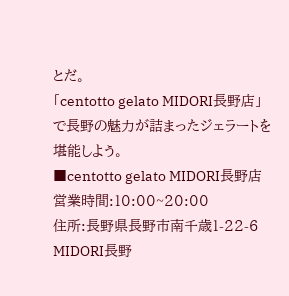とだ。
「centotto gelato MIDORI長野店」で長野の魅力が詰まったジェラートを堪能しよう。
■centotto gelato MIDORI長野店
営業時間:10:00~20:00
住所:長野県長野市南千歳1-22-6 MIDORI長野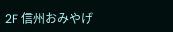2F 信州おみやげ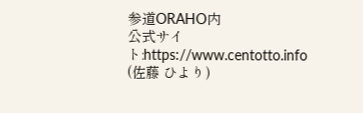参道ORAHO内
公式サイト:https://www.centotto.info
(佐藤 ひより)